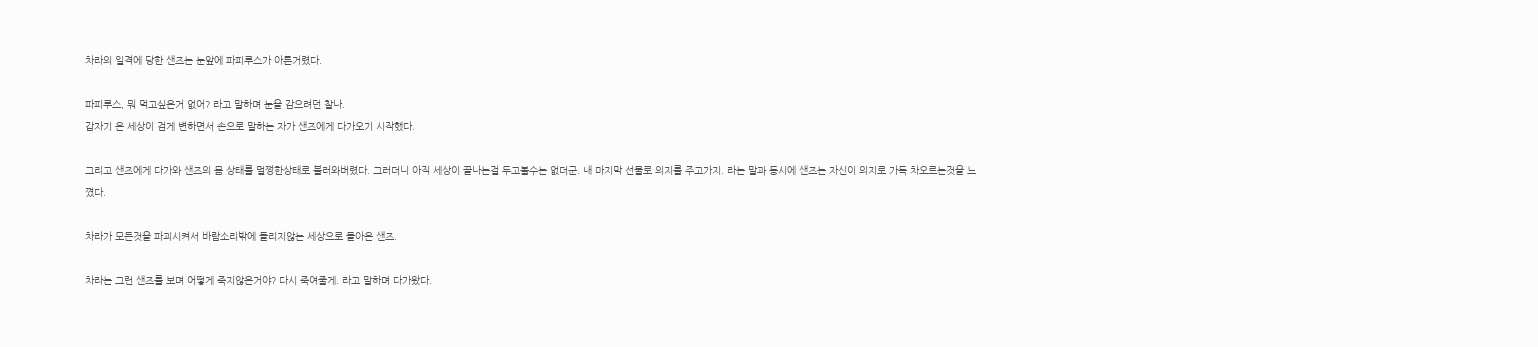차라의 일격에 당한 샌즈는 눈앞에 파피루스가 아른거렸다.

파피루스, 뭐 먹고싶은거 없어? 라고 말하며 눈을 감으려던 찰나.
갑자기 온 세상이 검게 변하면서 손으로 말하는 자가 샌즈에게 다가오기 시작했다.

그리고 샌즈에게 다가와 샌즈의 몸 상태를 멀쩡한상태로 불러와버렸다. 그러더니 아직 세상이 끝나는걸 두고볼수는 없더군. 내 마지막 선물로 의지를 주고가지. 라는 말과 동시에 샌즈는 자신이 의지로 가득 차오르는것을 느꼈다.

차라가 모든것을 파괴시켜서 바람소리밖에 들리지않는 세상으로 돌아온 샌즈.

차라는 그런 샌즈를 보며 어떻게 죽지않은거야? 다시 죽여줄게. 라고 말하며 다가왔다.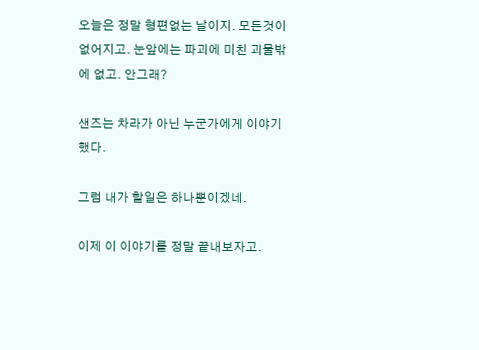오늘은 정말 형편없는 날이지. 모든것이 없어지고. 눈앞에는 파괴에 미친 괴물밖에 없고. 안그래?

샌즈는 차라가 아닌 누군가에게 이야기했다.

그럼 내가 할일은 하나뿐이겠네.

이제 이 이야기를 정말 끝내보자고.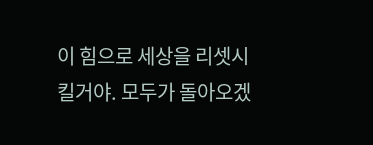이 힘으로 세상을 리셋시킬거야. 모두가 돌아오겠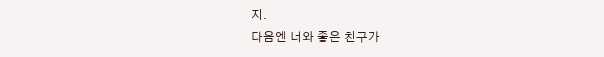지.
다음엔 너와 좋은 친구가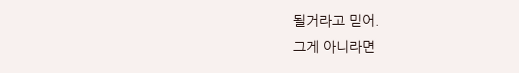될거라고 믿어.
그게 아니라면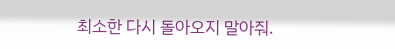최소한 다시 돌아오지 말아줘.